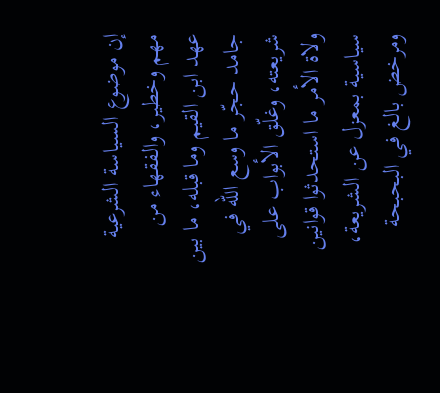إن موضوع السياسة الشرعية مهم وخطير، والفقهاء من عهد ابن القيم وما قبله، ما بين جامد حجّر ما وسع الله في شريعته، وغلّق الأبواب على ولاة الأمر ما استحدثوا قوانين سياسية بمعزل عن الشريعة، ومرخض بالغ في البحبحة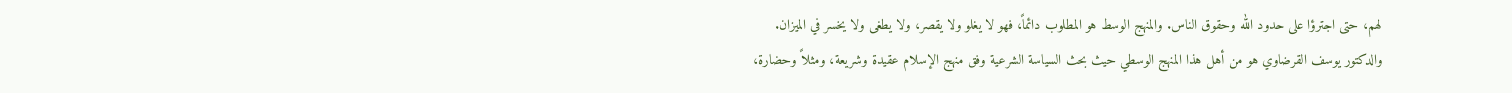لهم، حتى اجترؤا على حدود الله وحقوق الناس. والمنهج الوسط هو المطلوب دائماً، فهو لا يغلو ولا يقصر، ولا يطغى ولا يخسر في الميزان.
والدكتور يوسف القرضاوي هو من أهل هذا المنهج الوسطي حيث بحث السياسة الشرعية وفق منهج الإسلام عقيدة وشريعة، ومثلاً وحضارة،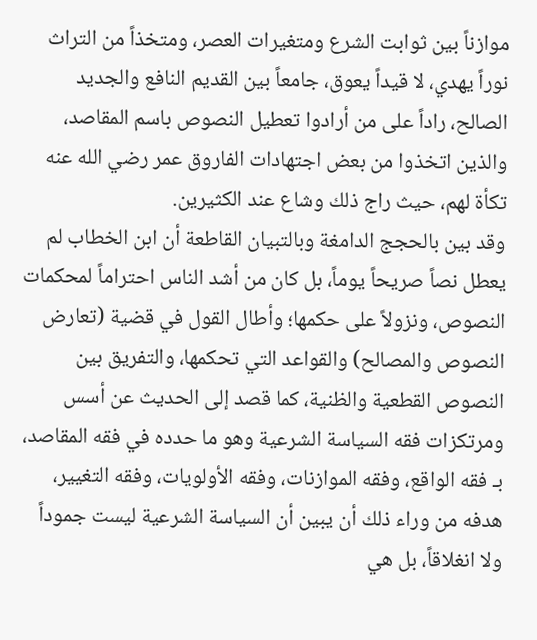موازناً بين ثوابت الشرع ومتغيرات العصر، ومتخذاً من التراث نوراً يهدي، لا قيداً يعوق، جامعاً بين القديم النافع والجديد الصالح، راداً على من أرادوا تعطيل النصوص باسم المقاصد، والذين اتخذوا من بعض اجتهادات الفاروق عمر رضي الله عنه تكأة لهم، حيث راج ذلك وشاع عند الكثيرين.
وقد بين بالحجج الدامغة وبالتبيان القاطعة أن ابن الخطاب لم يعطل نصاً صريحاً يوماً، بل كان من أشد الناس احتراماً لمحكمات النصوص، ونزولاً على حكمها؛ وأطال القول في قضية (تعارض النصوص والمصالح) والقواعد التي تحكمها، والتفريق بين النصوص القطعية والظنية، كما قصد إلى الحديث عن أسس ومرتكزات فقه السياسة الشرعية وهو ما حدده في فقه المقاصد، بـ فقه الواقع، وفقه الموازنات، وفقه الأولويات، وفقه التغيير، هدفه من وراء ذلك أن يبين أن السياسة الشرعية ليست جموداً ولا انغلاقاً، بل هي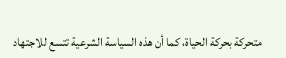متحركة بحركة الحياة، كما أن هذه السياسة الشرعية تتسع للاجتهاد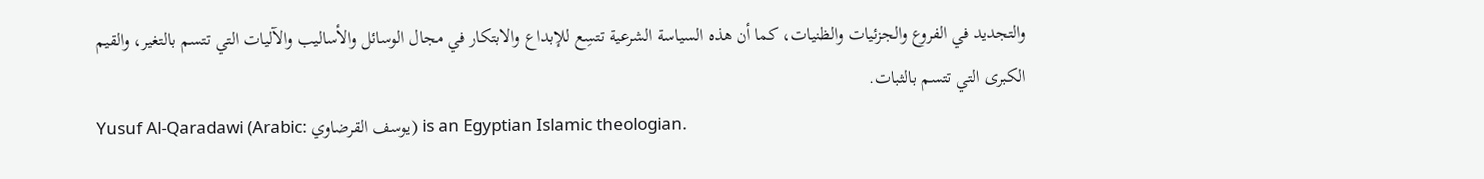والتجديد في الفروع والجزئيات والظنيات، كما أن هذه السياسة الشرعية تتسِع للإبداع والابتكار في مجال الوسائل والأساليب والآليات التي تتسم بالتغير، والقيم الكبرى التي تتسم بالثبات.
Yusuf Al-Qaradawi (Arabic: يوسف القرضاوي) is an Egyptian Islamic theologian.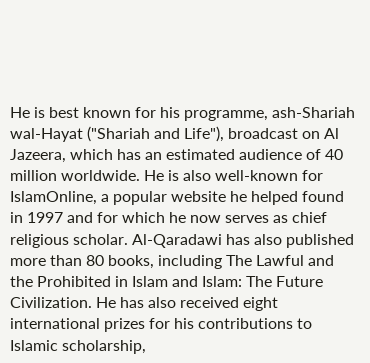He is best known for his programme, ash-Shariah wal-Hayat ("Shariah and Life"), broadcast on Al Jazeera, which has an estimated audience of 40 million worldwide. He is also well-known for IslamOnline, a popular website he helped found in 1997 and for which he now serves as chief religious scholar. Al-Qaradawi has also published more than 80 books, including The Lawful and the Prohibited in Islam and Islam: The Future Civilization. He has also received eight international prizes for his contributions to Islamic scholarship,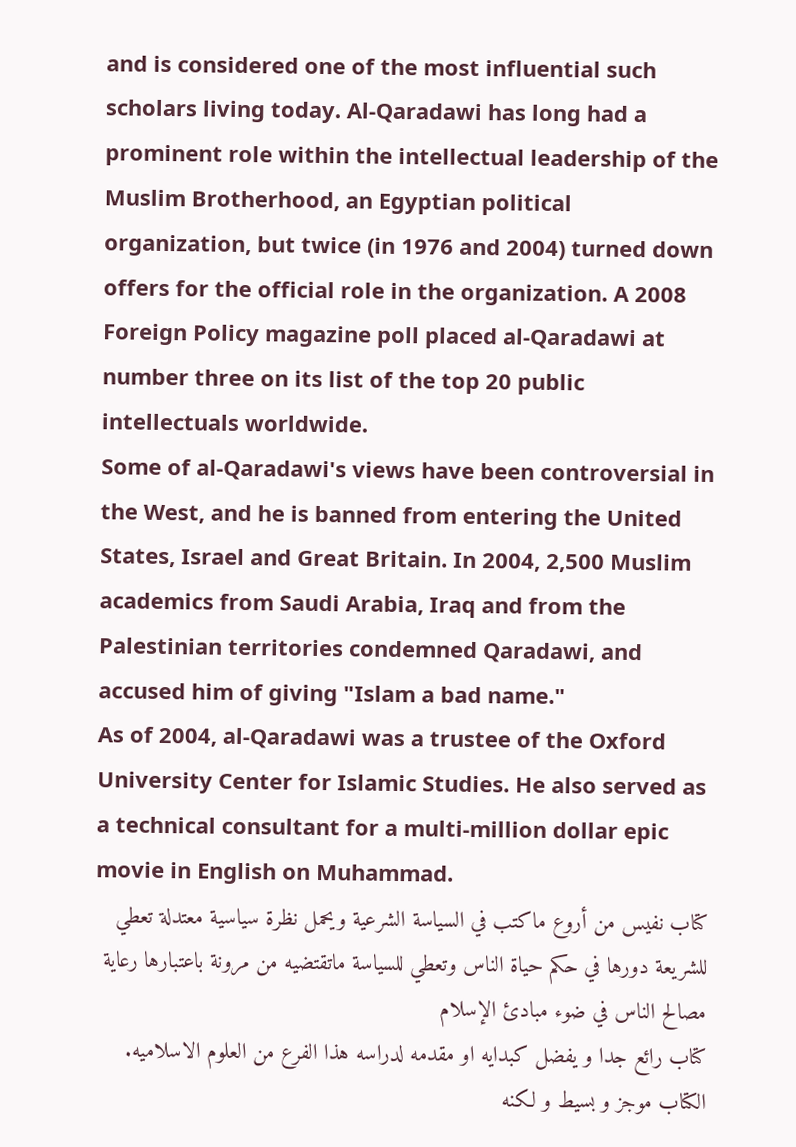and is considered one of the most influential such scholars living today. Al-Qaradawi has long had a prominent role within the intellectual leadership of the Muslim Brotherhood, an Egyptian political organization, but twice (in 1976 and 2004) turned down offers for the official role in the organization. A 2008 Foreign Policy magazine poll placed al-Qaradawi at number three on its list of the top 20 public intellectuals worldwide.
Some of al-Qaradawi's views have been controversial in the West, and he is banned from entering the United States, Israel and Great Britain. In 2004, 2,500 Muslim academics from Saudi Arabia, Iraq and from the Palestinian territories condemned Qaradawi, and accused him of giving "Islam a bad name."
As of 2004, al-Qaradawi was a trustee of the Oxford University Center for Islamic Studies. He also served as a technical consultant for a multi-million dollar epic movie in English on Muhammad.
كتاب نفيس من أروع ماكتب في السياسة الشرعية ويحمل نظرة سياسية معتدلة تعطي للشريعة دورها في حكم حياة الناس وتعطي للسياسة ماتقتضيه من مرونة باعتبارها رعاية مصالح الناس في ضوء مبادئ الإسلام
كتاب رائع جدا و يفضل كبدايه او مقدمه لدراسه هذا الفرع من العلوم الاسلاميه. الكتاب موجز و بسيط و لكنه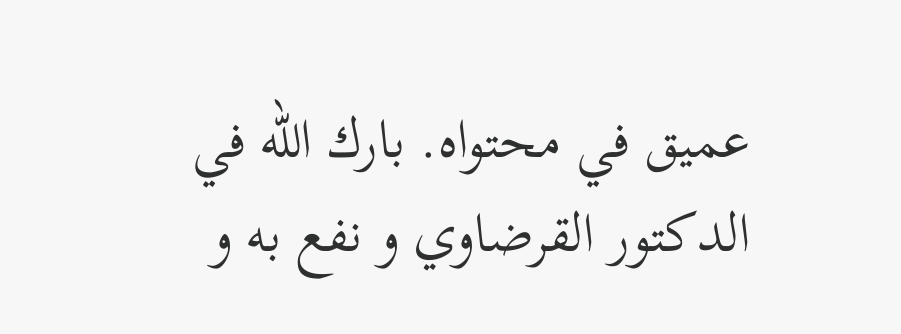عميق في محتواه. بارك الله في الدكتور القرضاوي و نفع به و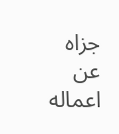جزاه عن اعماله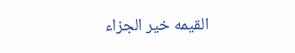القيمه خير الجزاء